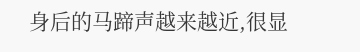身后的马蹄声越来越近,很显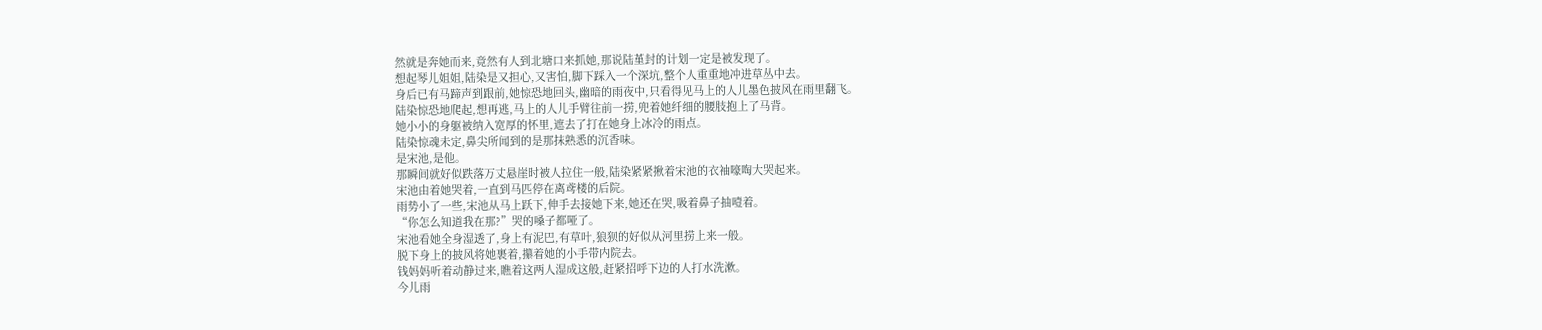然就是奔她而来,竟然有人到北塘口来抓她,那说陆堇封的计划一定是被发现了。
想起琴儿姐姐,陆染是又担心,又害怕,脚下踩入一个深坑,整个人重重地冲进草丛中去。
身后已有马蹄声到跟前,她惊恐地回头,幽暗的雨夜中,只看得见马上的人儿墨色披风在雨里翻飞。
陆染惊恐地爬起,想再逃,马上的人儿手臂往前一捞,兜着她纤细的腰肢抱上了马背。
她小小的身躯被纳入宽厚的怀里,遮去了打在她身上冰冷的雨点。
陆染惊魂未定,鼻尖所闻到的是那抹熟悉的沉香味。
是宋池,是他。
那瞬间就好似跌落万丈悬崖时被人拉住一般,陆染紧紧揪着宋池的衣袖嚎啕大哭起来。
宋池由着她哭着,一直到马匹停在离鸢楼的后院。
雨势小了一些,宋池从马上跃下,伸手去接她下来,她还在哭,吸着鼻子抽噎着。
“你怎么知道我在那?”哭的嗓子都哑了。
宋池看她全身湿透了,身上有泥巴,有草叶,狼狈的好似从河里捞上来一般。
脱下身上的披风将她裹着,攥着她的小手带内院去。
钱妈妈听着动静过来,瞧着这两人湿成这般,赶紧招呼下边的人打水洗漱。
今儿雨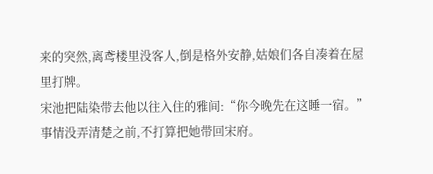来的突然,离鸢楼里没客人,倒是格外安静,姑娘们各自凑着在屋里打牌。
宋池把陆染带去他以往入住的雅间:“你今晚先在这睡一宿。”事情没弄清楚之前,不打算把她带回宋府。